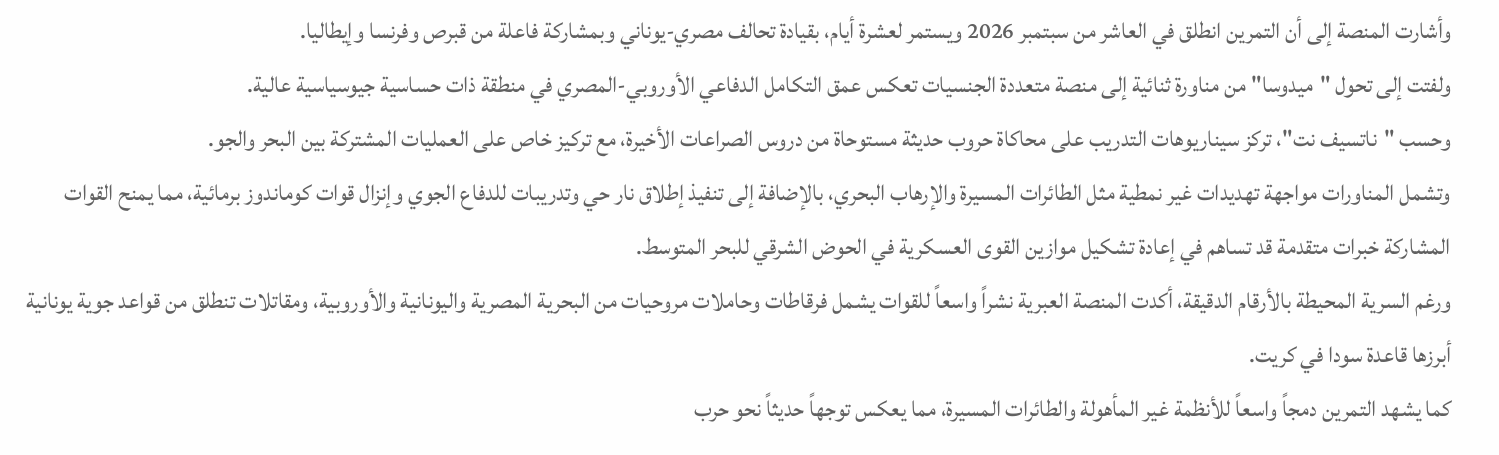وأشارت المنصة إلى أن التمرين انطلق في العاشر من سبتمبر 2026 ويستمر لعشرة أيام، بقيادة تحالف مصري-يوناني وبمشاركة فاعلة من قبرص وفرنسا وإيطاليا.
ولفتت إلى تحول "ميدوسا" من مناورة ثنائية إلى منصة متعددة الجنسيات تعكس عمق التكامل الدفاعي الأوروبي-المصري في منطقة ذات حساسية جيوسياسية عالية.
وحسب "ناتسيف نت"، تركز سيناريوهات التدريب على محاكاة حروب حديثة مستوحاة من دروس الصراعات الأخيرة، مع تركيز خاص على العمليات المشتركة بين البحر والجو.
وتشمل المناورات مواجهة تهديدات غير نمطية مثل الطائرات المسيرة والإرهاب البحري، بالإضافة إلى تنفيذ إطلاق نار حي وتدريبات للدفاع الجوي وإنزال قوات كوماندوز برمائية، مما يمنح القوات المشاركة خبرات متقدمة قد تساهم في إعادة تشكيل موازين القوى العسكرية في الحوض الشرقي للبحر المتوسط.
ورغم السرية المحيطة بالأرقام الدقيقة، أكدت المنصة العبرية نشراً واسعاً للقوات يشمل فرقاطات وحاملات مروحيات من البحرية المصرية واليونانية والأوروبية، ومقاتلات تنطلق من قواعد جوية يونانية أبرزها قاعدة سودا في كريت.
كما يشهد التمرين دمجاً واسعاً للأنظمة غير المأهولة والطائرات المسيرة، مما يعكس توجهاً حديثاً نحو حرب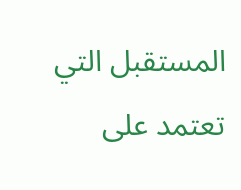المستقبل التي تعتمد على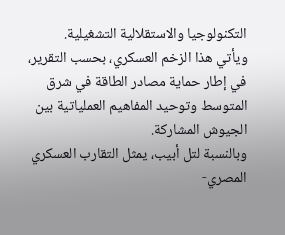التكنولوجيا والاستقلالية التشغيلية.
ويأتي هذا الزخم العسكري، بحسب التقرير، في إطار حماية مصادر الطاقة في شرق المتوسط وتوحيد المفاهيم العملياتية بين الجيوش المشاركة.
وبالنسبة لتل أبيب، يمثل التقارب العسكري المصري-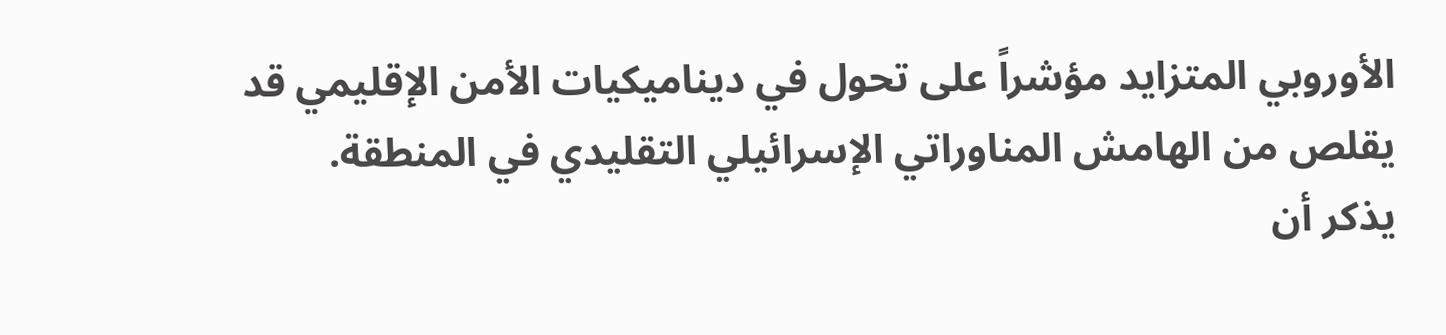الأوروبي المتزايد مؤشراً على تحول في ديناميكيات الأمن الإقليمي قد يقلص من الهامش المناوراتي الإسرائيلي التقليدي في المنطقة.
يذكر أن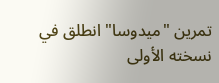تمرين "ميدوسا" انطلق في نسخته الأولى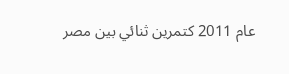عام 2011 كتمرين ثنائي بين مصر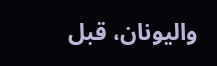واليونان، قبل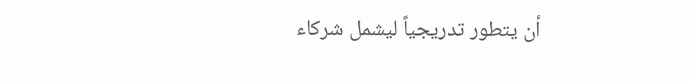أن يتطور تدريجياً ليشمل شركاء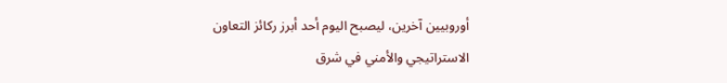أوروبيين آخرين، ليصبح اليوم أحد أبرز ركائز التعاون الاستراتيجي والأمني في شرق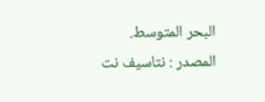البحر المتوسط.
المصدر : نتاسيف نت